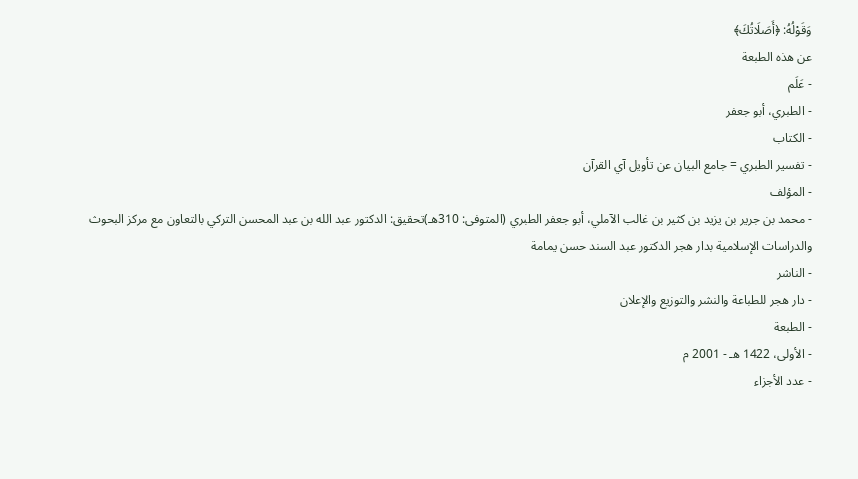وَقَوْلُهُ: ﴿أَصَلَاتُكَ﴾
عن هذه الطبعة
- عَلَم
- الطبري، أبو جعفر
- الكتاب
- تفسير الطبري = جامع البيان عن تأويل آي القرآن
- المؤلف
- محمد بن جرير بن يزيد بن كثير بن غالب الآملي، أبو جعفر الطبري (المتوفى: 310هـ)تحقيق: الدكتور عبد الله بن عبد المحسن التركي بالتعاون مع مركز البحوث والدراسات الإسلامية بدار هجر الدكتور عبد السند حسن يمامة
- الناشر
- دار هجر للطباعة والنشر والتوزيع والإعلان
- الطبعة
- الأولى، 1422 هـ - 2001 م
- عدد الأجزاء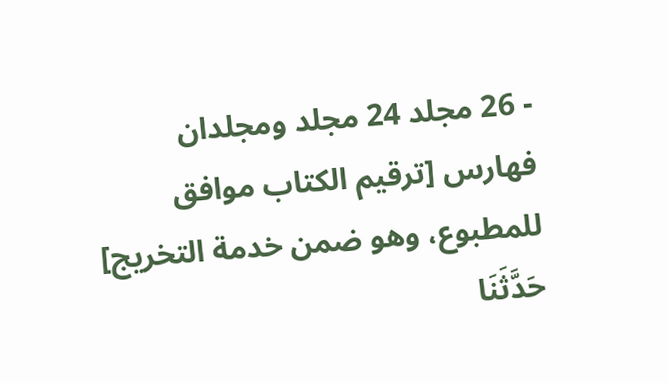- 26 مجلد 24 مجلد ومجلدان فهارس [ترقيم الكتاب موافق للمطبوع، وهو ضمن خدمة التخريج]
حَدَّثَنَا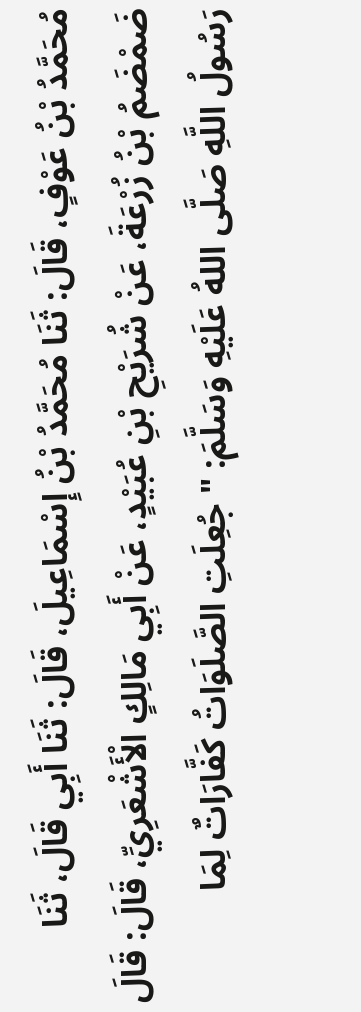مُحَمَّدُ بْنُ عَوْفٍ، قَالَ: ثَنَا مُحَمَّدُ بْنُ إِسْمَاعِيلَ، قَالَ: ثَنَا أَبِي قَالَ، ثَنَا ضَمْضَمُ بْنُ زُرْعَةَ، عَنْ شُرَيْحِ بْنِ عُبَيْدٍ، عَنْ أَبِي مَالِكٍ الْأَشْعَرِيِّ، قَالَ: قَالَ رَسُولُ اللَّهِ صَلَّى اللهُ عَلَيْهِ وَسَلَّمَ: " جُعِلَتِ الصَّلَوَاتُ كَفَّارَاتٌ لِمَا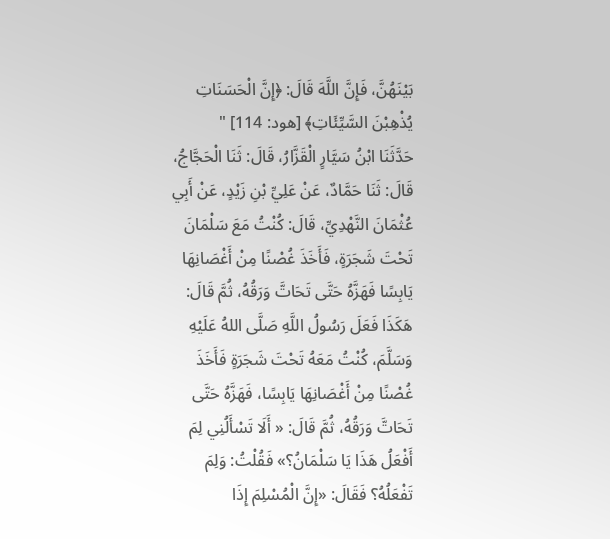بَيْنَهُنَّ، فَإِنَّ اللَّهَ قَالَ: ﴿إِنَّ الْحَسَنَاتِ يُذْهِبْنَ السَّيِّئَاتِ﴾ [هود: 114] "
حَدَّثَنَا ابْنُ سَيَّارٍ الْقَزَّارُ، قَالَ: ثَنَا الْحَجَّاجُ، قَالَ: ثَنَا حَمَّادٌ، عَنْ عَلِيِّ بْنِ زَيْدٍ، عَنْ أَبِي عُثْمَانَ النَّهْدِيِّ، قَالَ: كُنْتُ مَعَ سَلْمَانَ تَحْتَ شَجَرَةٍ، فَأَخَذَ غُصْنًا مِنْ أَغْصَانِهَا يَابِسًا فَهَزَّهُ حَتَّى تَحَاتَّ وَرَقُهُ، ثُمَّ قَالَ: هَكَذَا فَعَلَ رَسُولُ اللَّهِ صَلَّى اللهُ عَلَيْهِ وَسَلَّمَ، كُنْتُ مَعَهُ تَحْتَ شَجَرَةٍ فَأَخَذَ غُصْنًا مِنْ أَغْصَانِهَا يَابِسًا، فَهَزَّهُ حَتَّى تَحَاتَّ وَرَقُهُ، ثُمَّ قَالَ: « أَلَا تَسْأَلُنِي لِمَ أَفْعَلُ هَذَا يَا سَلْمَانُ؟» فَقُلْتُ: وَلِمَ تَفْعَلُهُ؟ فَقَالَ: «إِنَّ الْمُسْلِمَ إِذَا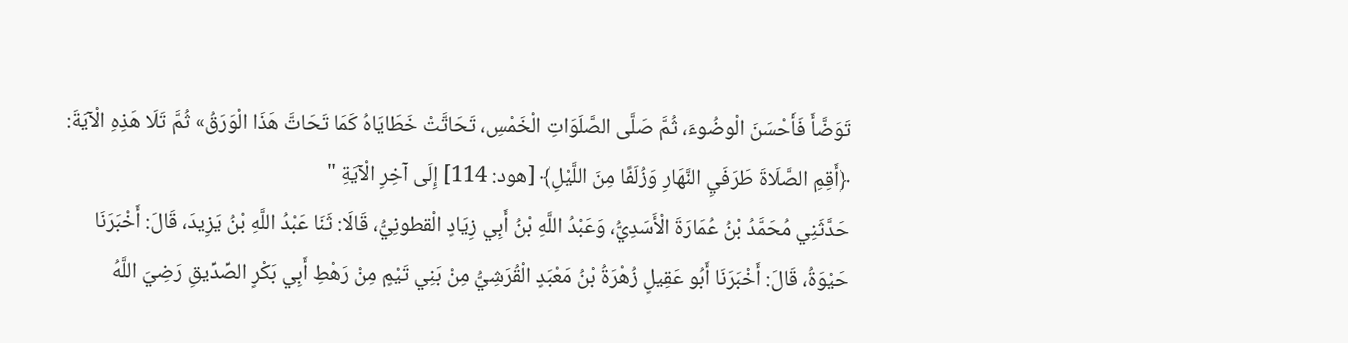تَوَضَّأَ فَأَحْسَنَ الْوضُوءَ، ثُمَّ صَلَّى الصَّلَوَاتِ الْخَمْسِ، تَحَاتَّتْ خَطَايَاهُ كَمَا تَحَاتَّ هَذَا الْوَرَقُ» ثُمَّ تَلَا هَذِهِ الْآيَةَ: ﴿أَقِمِ الصَّلَاةَ طَرَفَيِ النَّهَارِ وَزُلَفًا مِنَ اللَّيْلِ﴾ [هود: 114] إِلَى آخِرِ الْآيَةِ "
حَدَّثَنِي مُحَمَّدُ بْنُ عُمَارَةَ الْأَسَدِيُّ، وَعَبْدُ اللَّهِ بْنُ أَبِي زِيَادٍ الْقطونِيُّ، قَالَا: ثَنَا عَبْدُ اللَّهِ بْنُ يَزِيدَ، قَالَ: أَخْبَرَنَا حَيْوَةُ، قَالَ: أَخْبَرَنَا أَبُو عَقِيلٍ زُهْرَةُ بْنُ مَعْبَدٍ الْقُرَشِيُّ مِنْ بَنِي تَيْمٍ مِنْ رَهْطِ أَبِي بَكْرٍ الصِّدِّيقِ رَضِيَ اللَّهُ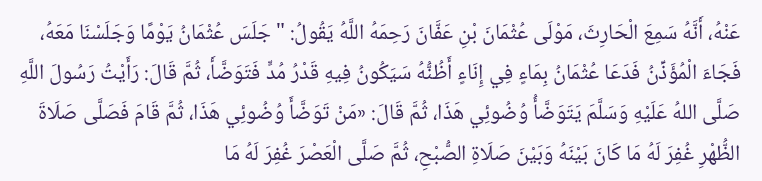عَنْهُ، أَنَّهُ سَمِعَ الْحَارِثَ، مَوْلَى عُثْمَانَ بْنِ عَفَّانَ رَحِمَهُ اللَّهُ يَقُولُ: " جَلَسَ عُثْمَانُ يَوْمًا وَجَلَسْنَا مَعَهُ، فَجَاءَ الْمُؤَذِّنُ فَدَعَا عُثْمَانُ بِمَاءٍ فِي إِنَاءٍ أَظُنُّهُ سَيَكُونُ فِيهِ قَدْرُ مُدٍّ فَتَوَضَّأَ، ثُمَّ قَالَ: رَأَيْتُ رَسُولَ اللَّهِ صَلَّى اللهُ عَلَيْهِ وَسَلَّمَ يَتَوَضَّأُ وُضُوئِي هَذَا، ثُمَّ قَالَ: «مَنْ تَوَضَّأَ وُضُوئِي هَذَا، ثُمَّ قَامَ فَصَلَّى صَلَاةَ الظُّهْرِ غُفِرَ لَهُ مَا كَانَ بَيْنَهُ وَبَيْنَ صَلَاةِ الصُّبْحِ، ثُمَّ صَلَّى الْعَصْرَ غُفِرَ لَهُ مَا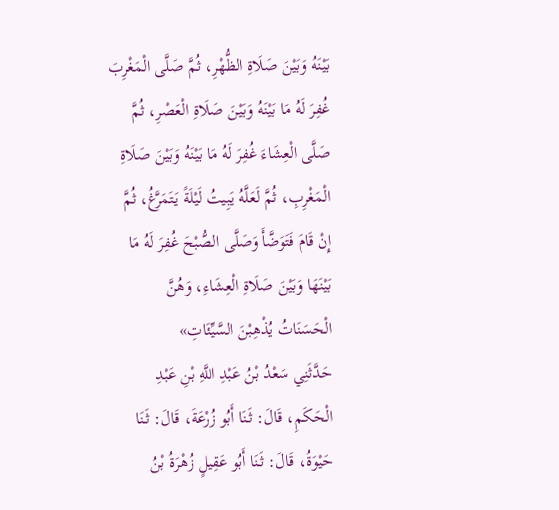بَيْنَهُ وَبَيْنَ صَلَاةِ الظُّهْرِ، ثُمَّ صَلَّى الْمَغْرِبَ غُفِرَ لَهُ مَا بَيْنَهُ وَبَيْنَ صَلَاةِ الْعَصْرِ، ثُمَّ صَلَّى الْعِشَاءَ غُفِرَ لَهُ مَا بَيْنَهُ وَبَيْنَ صَلَاةِ الْمَغْرِبِ، ثُمَّ لَعَلَّهُ يَبِيتُ لَيْلَةً يَتَمَرَّغُ، ثُمَّ إِنْ قَامَ فَتَوَضَّأَ وَصَلَّى الصُّبْحَ غُفِرَ لَهُ مَا بَيْنَهَا وَبَيْنَ صَلَاةِ الْعِشَاءِ، وَهُنَّ الْحَسَنَاتُ يُذْهِبْنَ السَّيِّئَاتِ»
حَدَّثَنِي سَعْدُ بْنُ عَبْدِ اللَّهِ بْنِ عَبْدِ الْحَكَمِ، قَالَ: ثَنَا أَبُو زُرْعَةَ، قَالَ: ثَنَا حَيْوَةُ، قَالَ: ثَنَا أَبُو عَقِيلٍ زُهْرَةُ بْنُ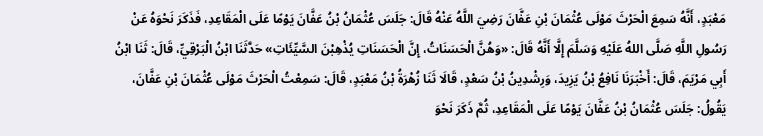مَعْبَدٍ، أَنَّهُ سَمِعَ الْحَرْثَ مَوْلَى عُثْمَانَ بْنِ عَفَّانَ رَضِيَ اللَّهُ عَنْهُ قَالَ: جَلَسَ عُثْمَانُ بْنُ عَفَّانَ يَوْمًا عَلَى الْمَقَاعِدِ، فَذَكَرَ نَحْوَهُ عَنْ رَسُولِ اللَّهِ صَلَّى اللهُ عَلَيْهِ وَسَلَّمَ إِلَّا أَنَّهُ قَالَ: «وَهُنَّ الْحَسَنَاتُ، إِنَّ الْحَسَنَاتِ يُذْهِبْنَ السَّيِّئَاتِ» حَدَّثَنَا ابْنُ الْبَرْقِيِّ، قَالَ: ثَنَا ابْنُ أَبِي مَرْيَمَ، قَالَ: أَخْبَرَنَا نَافِعُ بْنُ يَزِيدَ، وَرِشْدِينُ بْنُ سَعْدٍ، قَالَا ثَنَا زُهْرَةُ بْنُ مَعْبَدٍ، قَالَ: سَمِعْتُ الْحَرْثَ مَوْلَى عُثْمَانَ بْنِ عَفَّانَ، يَقُولُ: جَلَسَ عُثْمَانُ بْنُ عَفَّانَ يَوْمًا عَلَى الْمَقَاعِدِ، ثُمَّ ذَكَرَ نَحْوَ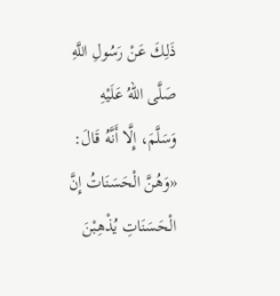ذَلِكَ عَنْ رَسُولِ اللَّهِ صَلَّى اللهُ عَلَيْهِ وَسَلَّمَ، إِلَّا أَنَّهُ قَالَ: «وَهُنَّ الْحَسَنَاتُ إِنَّ الْحَسَنَاتِ يُذْهِبْنَ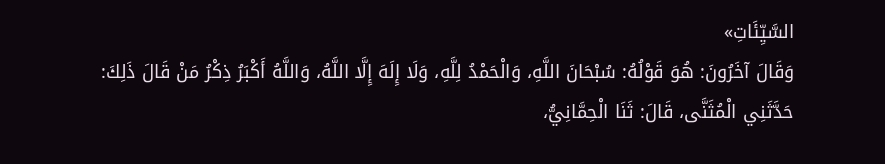السَّيِّئَاتِ»
وَقَالَ آخَرُونَ: هُوَ قَوْلُهُ: سُبْحَانَ اللَّهِ، وَالْحَمْدُ لِلَّهِ، وَلَا إِلَهَ إِلَّا اللَّهُ، وَاللَّهُ أَكْبَرُ ذِكْرُ مَنْ قَالَ ذَلِكَ:
حَدَّثَنِي الْمُثَنَّى، قَالَ: ثَنَا الْحِمَّانِيُّ،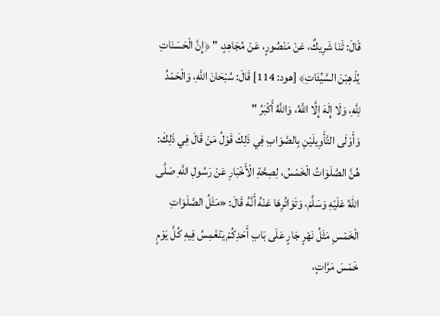قَالَ: ثَنَا شَرِيكٌ، عَنْ مَنْصُورٍ، عَنْ مُجَاهِدٍ، " ﴿إِنَّ الْحَسَنَاتِ يُذْهِبْنَ السَّيِّئَاتِ﴾ [هود: 114] قَالَ: سُبْحَانَ اللَّهِ، وَالْحَمْدُ لِلَّهِ، وَلَا إِلَهَ إِلَّا اللَّهُ، وَاللَّهُ أَكْبَرُ "
وَأَوْلَى التَّأَوِيلَيْنِ بِالصَّوَابِ فِي ذَلِكَ قَوْلُ مَنْ قَالَ فِي ذَلِكَ: هُنَّ الصَّلَوَاتُ الْخَمْسُ، لِصِحَّةِ الْأَخْبَارِ عَنْ رَسُولِ اللَّهِ صَلَّى اللهُ عَلَيْهِ وَسَلَّمَ، وَتَوَاتُرِهَا عَنْهُ أَنَّهُ قَالَ: «مَثَلُ الصَّلَوَاتِ الْخَمْسِ مَثَلُ نَهْرٍ جَارٍ عَلَى بَابِ أَحَدِكُمْ يَنْغَمِسُ فِيهِ كُلَّ يَوْمٍ خَمْسَ مَرَّاتٍ،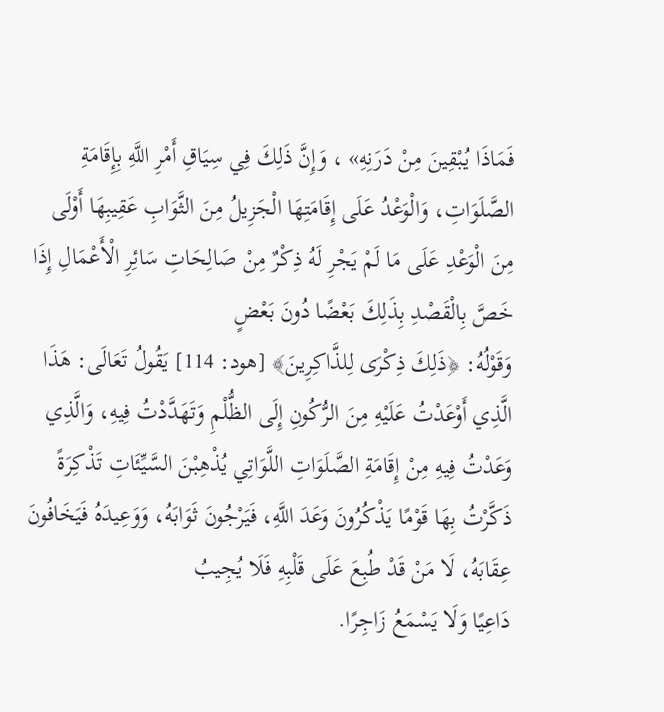فَمَاذَا يُبْقِينَ مِنْ دَرَنِهِ» ، وَإِنَّ ذَلِكَ فِي سِيَاقِ أَمْرِ اللَّهِ بِإِقَامَةِ الصَّلَوَاتِ، وَالْوَعْدُ عَلَى إِقَامَتِهَا الْجَزِيلُ مِنَ الثَّوَابِ عَقِيبِهَا أَوْلَى مِنَ الْوَعْدِ عَلَى مَا لَمْ يَجْرِ لَهُ ذِكْرٌ مِنْ صَالِحَاتِ سَائِرِ الْأَعْمَالِ إِذَا خَصَّ بِالْقَصْدِ بِذَلِكَ بَعْضًا دُونَ بَعْضٍ
وَقَوْلُهُ: ﴿ذَلِكَ ذِكْرَى لِلذَّاكِرِينَ﴾ [هود: 114] يَقُولُ تَعَالَى: هَذَا الَّذِي أَوْعَدْتُ عَلَيْهِ مِنَ الرُّكُونِ إِلَى الظُّلْمِ وَتَهَدَّدْتُ فِيهِ، وَالَّذِي وَعَدْتُ فِيهِ مِنْ إِقَامَةِ الصَّلَوَاتِ اللَّوَاتِي يُذْهِبْنَ السَّيِّئَاتِ تَذْكِرَةً ذَكَّرْتُ بِهَا قَوْمًا يَذْكُرُونَ وَعَدَ اللَّهِ، فَيَرْجُونَ ثَوَابَهُ، وَوَعِيدَهُ فَيَخَافُونَ عِقَابَهُ، لَا مَنْ قَدْ طُبِعَ عَلَى قَلْبِهِ فَلَا يُجِيبُ
دَاعِيًا وَلَا يَسْمَعُ زَاجِرًا.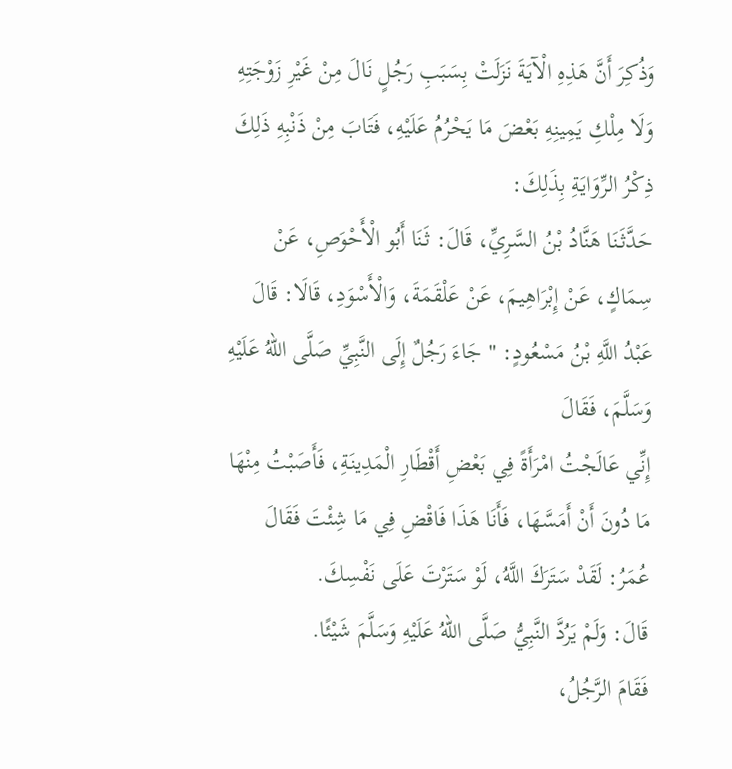وَذُكِرَ أَنَّ هَذِهِ الْآيَةَ نَزَلَتْ بِسَبَبِ رَجُلٍ نَالَ مِنْ غَيْرِ زَوْجَتِهِ وَلَا مِلْكِ يَمِينِهِ بَعْضَ مَا يَحْرُمُ عَلَيْهِ، فَتَابَ مِنْ ذَنْبِهِ ذَلِكَ ذِكْرُ الرِّوَايَةِ بِذَلِكَ:
حَدَّثَنَا هَنَّادُ بْنُ السَّرِيِّ، قَالَ: ثَنَا أَبُو الْأَحْوَصِ، عَنْ سِمَاكٍ، عَنْ إِبْرَاهِيمَ، عَنْ عَلْقَمَةَ، وَالْأَسْوَدِ، قَالَا: قَالَ عَبْدُ اللَّهِ بْنُ مَسْعُودٍ: " جَاءَ رَجُلٌ إِلَى النَّبِيِّ صَلَّى اللهُ عَلَيْهِ وَسَلَّمَ، فَقَالَ
إِنِّي عَالَجْتُ امْرَأَةً فِي بَعْضِ أَقْطَارِ الْمَدِينَةِ، فَأَصَبْتُ مِنْهَا مَا دُونَ أَنْ أَمَسَّهَا، فَأَنَا هَذَا فَاقْضِ فِي مَا شِئْتَ فَقَالَ عُمَرُ: لَقَدْ سَتَرَكَ اللَّهُ، لَوْ سَتَرْتَ عَلَى نَفْسِكَ.
قَالَ: وَلَمْ يَرُدَّ النَّبِيُّ صَلَّى اللهُ عَلَيْهِ وَسَلَّمَ شَيْئًا.
فَقَامَ الرَّجُلُ،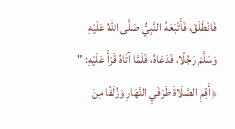فَانْطَلَقَ، فَأَتْبَعَهُ النَّبِيُّ صَلَّى اللهُ عَلَيْهِ وَسَلَّمَ رَجُلًا، فَدَعَاهُ، فَلَمَّا آتَاهُ قَرَأَ عَلَيْهِ: " ﴿أَقِمِ الصَّلَاةَ طَرَفَيِ النَّهَارِ وَزُلَفًا مِنَ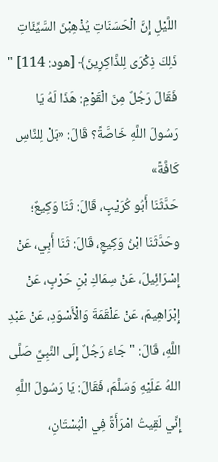اللَّيْلِ إِنَّ الْحَسَنَاتِ يُذْهِبْنَ السَّيِّئَاتِ ذَلِكَ ذِكْرَى لِلذَّاكِرِينَ﴾ [هود: 114] " فَقَالَ رَجُلٌ مِنَ الْقَوْمِ: هَذَا لَهُ يَا رَسُولَ اللَّهِ خَاصَّةً؟ قَالَ: «بَلْ لِلنَّاسِ كَافَّةً»
حَدَّثَنَا أَبُو كُرَيْبٍ، قَالَ: ثَنَا وَكِيعٌ؛ وحَدَّثَنَا ابْنُ وَكِيعٍ، قَالَ: ثَنَا أَبِي، عَنْ إِسْرَائِيلَ، عَنْ سِمَاكِ بْنِ حَرْبٍ، عَنْ إِبْرَاهِيمَ، عَنْ عَلْقَمَةَ وَالْأَسْوَدِ، عَنْ عَبْدِ اللَّهِ، قَالَ: " جَاءَ رَجُلٌ إِلَى النَّبِيِّ صَلَّى اللهُ عَلَيْهِ وَسَلَّمَ، فَقَالَ: يَا رَسُولَ اللَّهِ إِنِّي لَقِيتُ امْرَأَةً فِي الْبُسْتَانِ،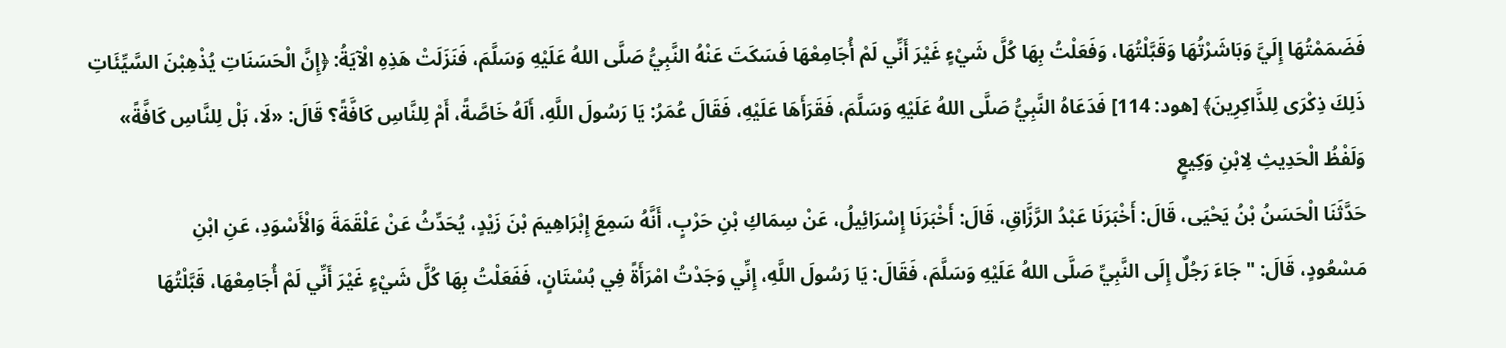فَضَمَمْتُهَا إِلَيَّ وَبَاشَرْتُهَا وَقَبَّلْتُهَا، وَفَعَلْتُ بِهَا كُلَّ شَيْءٍ غَيْرَ أَنِّي لَمْ أُجَامِعْهَا فَسَكَتَ عَنْهُ النَّبِيُّ صَلَّى اللهُ عَلَيْهِ وَسَلَّمَ، فَنَزَلَتْ هَذِهِ الْآيَةُ: ﴿إِنَّ الْحَسَنَاتِ يُذْهِبْنَ السَّيِّئَاتِ ذَلِكَ ذِكْرَى لِلذَّاكِرِينَ﴾ [هود: 114] فَدَعَاهُ النَّبِيُّ صَلَّى اللهُ عَلَيْهِ وَسَلَّمَ، فَقَرَأَهَا عَلَيْهِ، فَقَالَ عُمَرُ: يَا رَسُولَ اللَّهِ، أَلَهُ خَاصَّةً، أَمْ لِلنَّاسِ كَافَّةً؟ قَالَ: «لَا، بَلْ لِلنَّاسِ كَافَّةً» وَلَفْظُ الْحَدِيثِ لِابْنِ وَكِيعٍ
حَدَّثَنَا الْحَسَنُ بْنُ يَحْيَى، قَالَ: أَخْبَرَنَا عَبْدُ الرَّزَّاقِ، قَالَ: أَخْبَرَنَا إِسْرَائِيلُ، عَنْ سِمَاكِ بْنِ حَرْبٍ، أَنَّهُ سَمِعَ إِبْرَاهِيمَ بْنَ زَيْدٍ، يُحَدِّثُ عَنْ عَلْقَمَةَ وَالْأَسْوَدِ، عَنِ ابْنِ
مَسْعُودٍ، قَالَ: " جَاءَ رَجُلٌ إِلَى النَّبِيِّ صَلَّى اللهُ عَلَيْهِ وَسَلَّمَ، فَقَالَ: يَا رَسُولَ اللَّهِ، إِنِّي وَجَدْتُ امْرَأَةً فِي بُسْتَانٍ، فَفَعَلْتُ بِهَا كُلَّ شَيْءٍ غَيْرَ أَنِّي لَمْ أُجَامِعْهَا، قَبَّلْتُهَا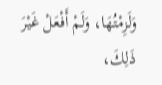وَلَزِمْتُهَا، وَلَمْ أَفْعَلْ غَيْرَ ذَلِكَ،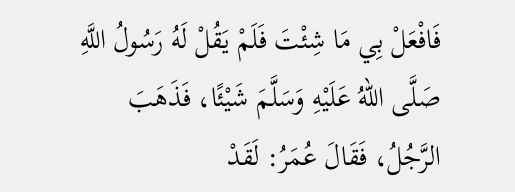فَافْعَلْ بِي مَا شِئْتَ فَلَمْ يَقُلْ لَهُ رَسُولُ اللَّهِ صَلَّى اللهُ عَلَيْهِ وَسَلَّمَ شَيْئًا، فَذَهَبَ الرَّجُلُ، فَقَالَ عُمَرُ: لَقَدْ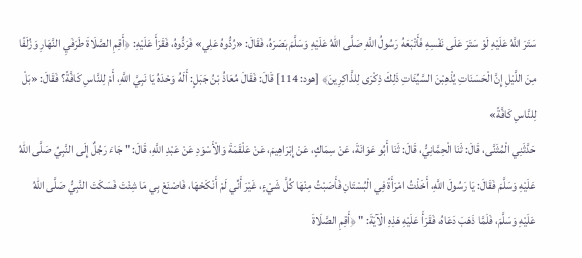سَتَرَ اللَّهُ عَلَيْهِ لَوْ سَتَرَ عَلَى نَفْسِهِ فَأَتْبَعَهُ رَسُولُ اللَّهِ صَلَّى اللهُ عَلَيْهِ وَسَلَّمَ بَصَرَهُ، فَقَالَ: «رُدُّوهُ عَلِي» فَرَدُّوهُ، فَقَرَأَ عَلَيْهِ: ﴿أَقِمِ الصَّلَاةَ طَرَفَيِ النَّهَارِ وَزُلَفًا مِنَ اللَّيْلِ إِنَّ الْحَسَنَاتِ يُذْهِبْنَ السَّيِّئَاتِ ذَلِكَ ذِكْرَى لِلذَّاكِرِينَ﴾ [هود: 114] قَالَ: فَقَالَ مُعَاذُ بْنُ جَبَلٍ: أَلَهُ وَحْدَهُ يَا نَبِيَّ اللَّهِ، أَمْ لِلنَّاسِ كَافَّةً؟ فَقَالَ: «بَلْ لِلنَّاسِ كَافَّةً»
حَدَّثَنِي الْمُثَنَّى، قَالَ: ثَنَا الْحِمَّانِيُّ، قَالَ: ثَنَا أَبُو عَوَانَةَ، عَنْ سِمَاكٍ، عَنْ إِبْرَاهِيمَ، عَنْ عَلْقَمَةَ وَالْأَسْوَدِ عَنْ عَبْدِ اللَّهِ، قَالَ: " جَاءَ رَجُلٌ إِلَى النَّبِيِّ صَلَّى اللهُ عَلَيْهِ وَسَلَّمَ فَقَالَ: يَا رَسُولَ اللَّهِ، أَخَذْتُ امْرَأَةً فِي الْبُسْتَانِ فَأَصَبْتُ مِنْهَا كُلَّ شَيْءٍ، غَيْرَ أَنِّي لَمْ أَنْكَحْهَا، فَاصْنَعْ بِي مَا شِئْتَ فَسَكَتَ النَّبِيُّ صَلَّى اللهُ عَلَيْهِ وَسَلَّمَ، فَلَمَّا ذَهَبَ دَعَاهُ، فَقَرَأَ عَلَيْهِ هَذِهِ الْآيَةَ: " ﴿أَقِمِ الصَّلَاةَ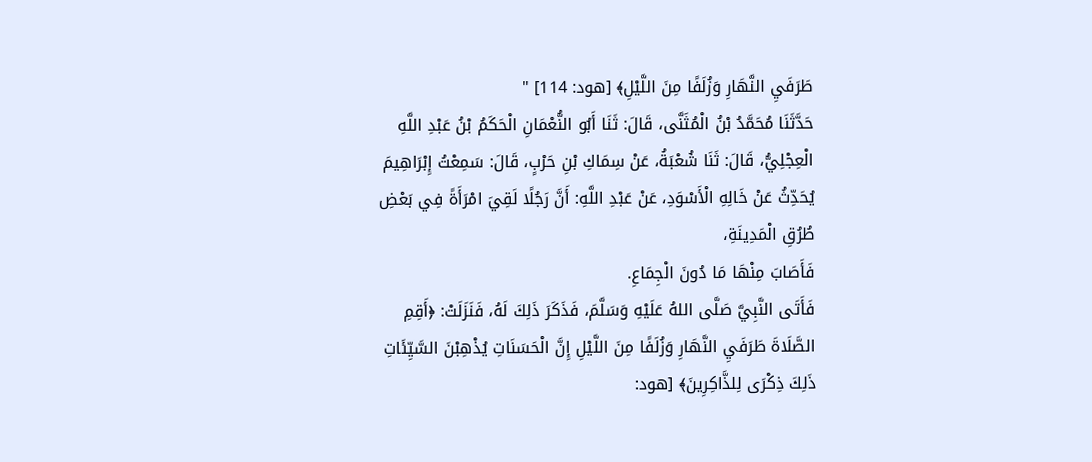طَرَفَيِ النَّهَارِ وَزُلَفًا مِنَ اللَّيْلِ﴾ [هود: 114] "
حَدَّثَنَا مُحَمَّدُ بْنُ الْمُثَنَّى، قَالَ: ثَنَا أَبُو النُّعْمَانِ الْحَكَمُ بْنُ عَبْدِ اللَّهِ الْعِجْلِيُّ، قَالَ: ثَنَا شُعْبَةُ، عَنْ سِمَاكِ بْنِ حَرْبٍ، قَالَ: سَمِعْتُ إِبْرَاهِيمَ يُحَدِّثُ عَنْ خَالِهِ الْأَسْوَدِ، عَنْ عَبْدِ اللَّهِ: أَنَّ رَجُلًا لَقِيَ امْرَأَةً فِي بَعْضِ طُرُقِ الْمَدِينَةِ،
فَأَصَابَ مِنْهَا مَا دُونَ الْجِمَاعِ.
فَأَتَى النَّبِيَّ صَلَّى اللهُ عَلَيْهِ وَسَلَّمَ، فَذَكَرَ ذَلِكَ لَهُ، فَنَزَلَتْ: ﴿أَقِمِ الصَّلَاةَ طَرَفَيِ النَّهَارِ وَزُلَفًا مِنَ اللَّيْلِ إِنَّ الْحَسَنَاتِ يُذْهِبْنَ السَّيِّئَاتِ ذَلِكَ ذِكْرَى لِلذَّاكِرِينَ﴾ [هود: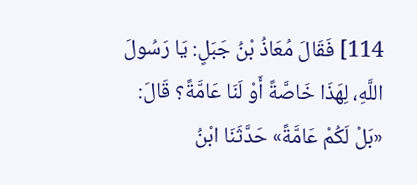114] فَقَالَ مُعَاذُ بْنُ جَبَلٍ: يَا رَسُولَ اللَّهِ، لِهَذَا خَاصَّةً أَوْ لَنَا عَامَّةً؟ قَالَ: «بَلْ لَكُمْ عَامَّةً» حَدَّثَنَا ابْنُ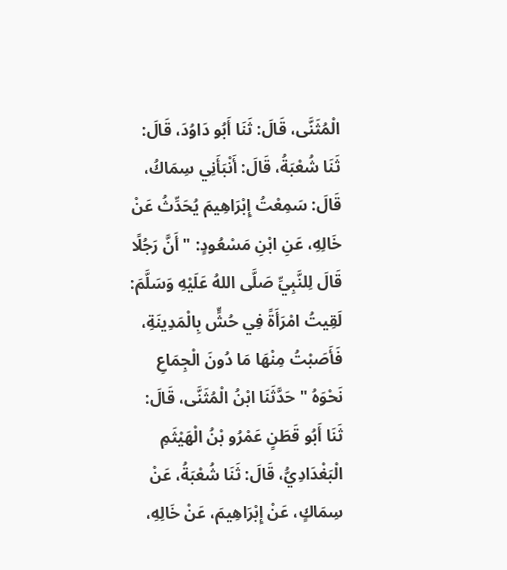الْمُثَنَّى، قَالَ: ثَنَا أَبُو دَاوُدَ، قَالَ: ثَنَا شُعْبَةُ، قَالَ: أَنْبَأَنِي سِمَاكُ، قَالَ: سَمِعْتُ إِبْرَاهِيمَ يُحَدِّثُ عَنْ خَالِهِ، عَنِ ابْنِ مَسْعُودٍ: " أَنَّ رَجُلًا قَالَ لِلنَّبِيِّ صَلَّى اللهُ عَلَيْهِ وَسَلَّمَ: لَقِيتُ امْرَأَةً فِي حُشٍّ بِالْمَدِينَةِ، فَأَصَبْتُ مِنْهَا مَا دُونَ الْجِمَاعِ نَحْوَهُ " حَدَّثَنَا ابْنُ الْمُثَنَّى، قَالَ: ثَنَا أَبُو قَطَنٍ عَمْرُو بْنُ الْهَيْثَمِ الْبَغْدَادِيُّ، قَالَ: ثَنَا شُعْبَةُ، عَنْ سِمَاكٍ، عَنْ إِبْرَاهِيمَ، عَنْ خَالِهِ،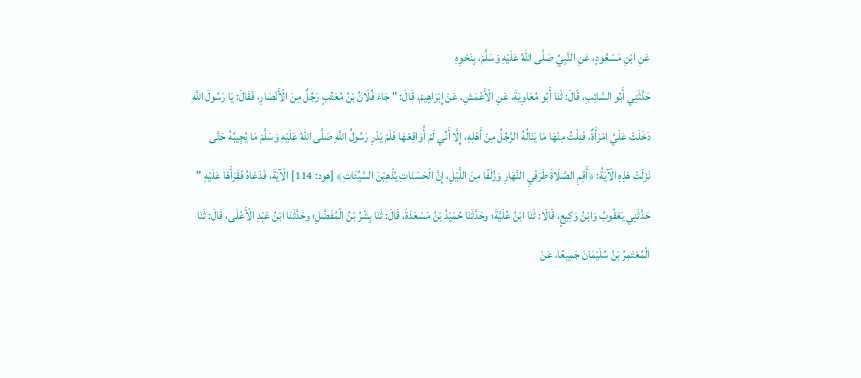عَنِ ابْنِ مَسْعُودٍ، عَنِ النَّبِيِّ صَلَّى اللهُ عَلَيْهِ وَسَلَّمَ، بِنَحْوِهِ
حَدَّثَنِي أَبُو السَّائِبِ، قَالَ: ثَنَا أَبُو مُعَاوِيَةَ، عَنِ الْأَعْمَشِ، عَنْ إِبْرَاهِيمَ، قَالَ: " جَاءَ فُلَانُ بْنُ مُعَتِّبٍ رَجُلٌ مِنَ الْأَنْصَارِ، فَقَالَ: يَا رَسُولَ اللَّهِ دَخَلَتْ عَلَيَّ امْرَأَةٌ، فَنِلْتُ مِنْهَا مَا يَنَالُهُ الرَّجُلُ مِنْ أَهْلِهِ، إِلَّا أَنِّي لَمْ أُوَاقِعْهَا فَلَمْ يَدْرِ رَسُولُ اللَّهِ صَلَّى اللهُ عَلَيْهِ وَسَلَّمَ مَا يُجِيبُهُ حَتَّى نَزَلَتْ هَذِهِ الْآيَةُ: ﴿أَقِمِ الصَّلَاةَ طَرَفَيِ النَّهَارِ وَزُلَفًا مِنَ اللَّيْلِ، إِنَّ الْحَسَنَاتِ يُذْهِبْنَ السَّيِّئَاتِ﴾ [هود: 114] الْآيَةَ، فَدَعَاهُ فَقَرَأَهَا عَلَيْهِ "
حَدَّثَنِي يَعْقُوبُ وَابْنُ وَكِيعٍ، قَالَا: ثَنَا ابْنُ عُلَيَّةَ؛ وحَدَّثَنَا حُمَيْدُ بْنُ مَسْعَدَةَ، قَالَ: ثَنَا بِشْرُ بْنُ الْمُفَضَّلِ؛ وحَدَّثَنَا ابْنُ عَبْدِ الْأَعْلَى، قَالَ: ثَنَا الْمُعْتَمِرُ بْنُ سُلَيْمَانَ جَمِيعًا، عَنْ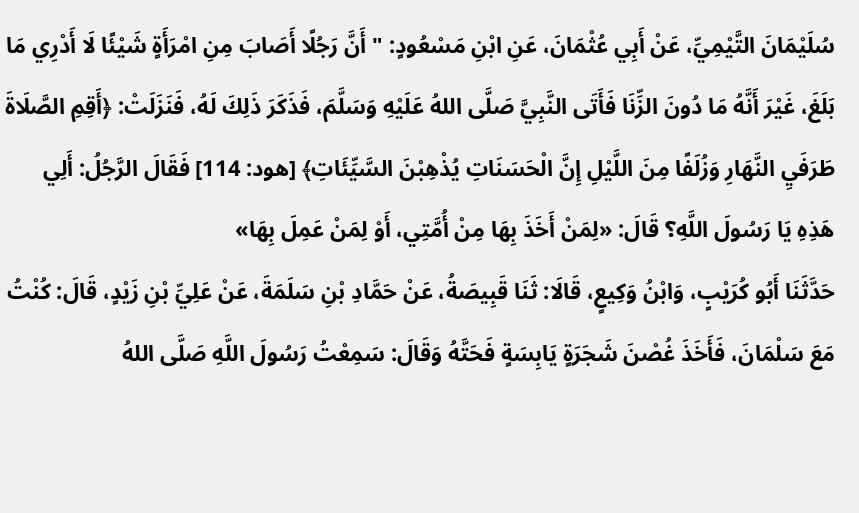سُلَيْمَانَ التَّيْمِيِّ، عَنْ أَبِي عُثْمَانَ، عَنِ ابْنِ مَسْعُودٍ: " أَنَّ رَجُلًا أَصَابَ مِنِ امْرَأَةٍ شَيْئًا لَا أَدْرِي مَا بَلَغَ، غَيْرَ أَنَّهُ مَا دُونَ الزِّنَا فَأَتَى النَّبِيَّ صَلَّى اللهُ عَلَيْهِ وَسَلَّمَ، فَذَكَرَ ذَلِكَ لَهُ، فَنَزَلَتْ: ﴿أَقِمِ الصَّلَاةَ طَرَفَيِ النَّهَارِ وَزُلَفًا مِنَ اللَّيْلِ إِنَّ الْحَسَنَاتِ يُذْهِبْنَ السَّيِّئَاتِ﴾ [هود: 114] فَقَالَ الرَّجُلُ: أَلِي هَذِهِ يَا رَسُولَ اللَّهِ؟ قَالَ: «لِمَنْ أَخَذَ بِهَا مِنْ أُمَّتِي، أَوْ لِمَنْ عَمِلَ بِهَا»
حَدَّثَنَا أَبُو كُرَيْبٍ، وَابْنُ وَكِيعٍ، قَالَا: ثَنَا قَبِيصَةُ، عَنْ حَمَّادِ بْنِ سَلَمَةَ، عَنْ عَلِيِّ بْنِ زَيْدٍ، قَالَ: كُنْتُ مَعَ سَلْمَانَ، فَأَخَذَ غُصْنَ شَجَرَةٍ يَابِسَةٍ فَحَتَّهُ وَقَالَ: سَمِعْتُ رَسُولَ اللَّهِ صَلَّى اللهُ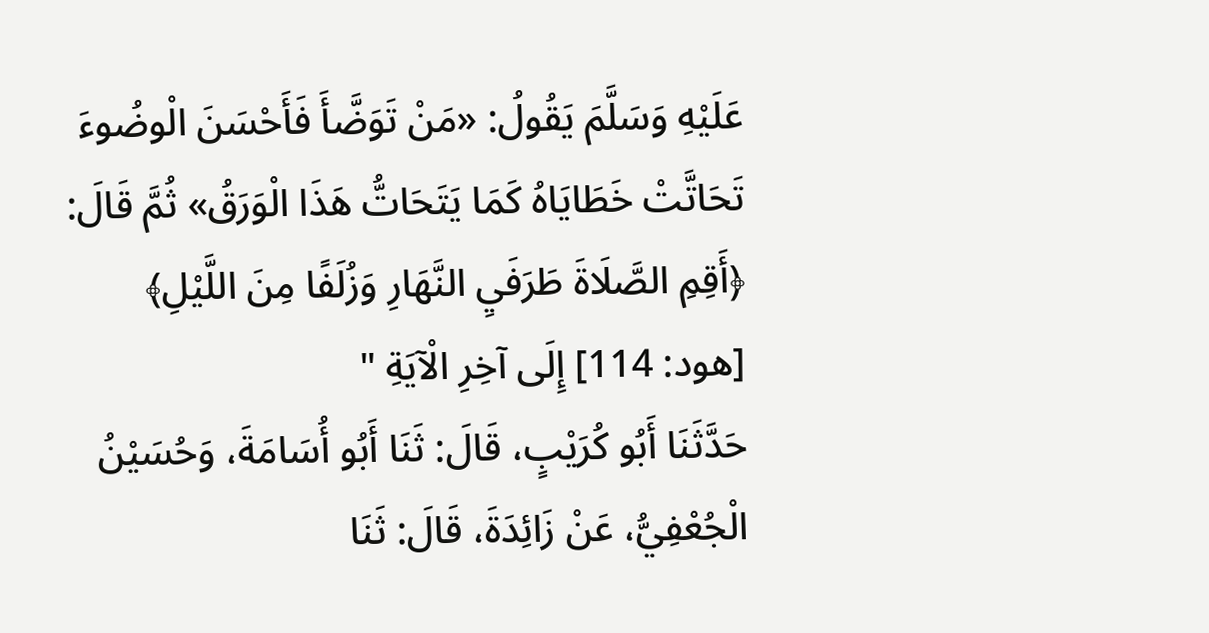عَلَيْهِ وَسَلَّمَ يَقُولُ: «مَنْ تَوَضَّأَ فَأَحْسَنَ الْوضُوءَ تَحَاتَّتْ خَطَايَاهُ كَمَا يَتَحَاتُّ هَذَا الْوَرَقُ» ثُمَّ قَالَ: ﴿أَقِمِ الصَّلَاةَ طَرَفَيِ النَّهَارِ وَزُلَفًا مِنَ اللَّيْلِ﴾ [هود: 114] إِلَى آخِرِ الْآيَةِ "
حَدَّثَنَا أَبُو كُرَيْبٍ، قَالَ: ثَنَا أَبُو أُسَامَةَ، وَحُسَيْنُ الْجُعْفِيُّ، عَنْ زَائِدَةَ، قَالَ: ثَنَا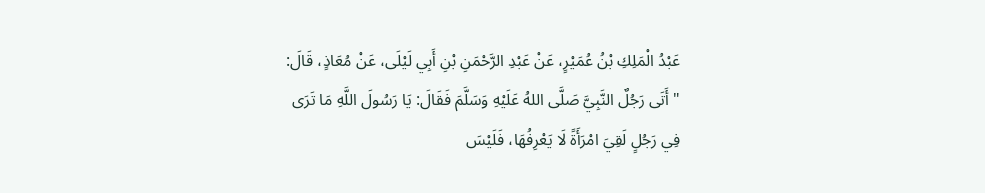عَبْدُ الْمَلِكِ بْنُ عُمَيْرٍ، عَنْ عَبْدِ الرَّحْمَنِ بْنِ أَبِي لَيْلَى، عَنْ مُعَاذٍ، قَالَ: " أَتَى رَجُلٌ النَّبِيَّ صَلَّى اللهُ عَلَيْهِ وَسَلَّمَ فَقَالَ: يَا رَسُولَ اللَّهِ مَا تَرَى فِي رَجُلٍ لَقِيَ امْرَأَةً لَا يَعْرِفُهَا، فَلَيْسَ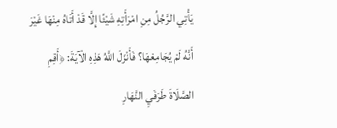يَأْتِي الرَّجُلُ مِنِ امْرَأَتِهِ شَيْئًا إِلَّا قَدْ أَتَاهُ مِنْهَا غَيْرَ أَنَّهُ لَمْ يُجَامِعْهَا؟ فَأَنْزَلَ اللَّهُ هَذِهِ الْآيَةَ: ﴿أَقِمِ الصَّلَاةَ طَرَفَيِ النَّهَارِ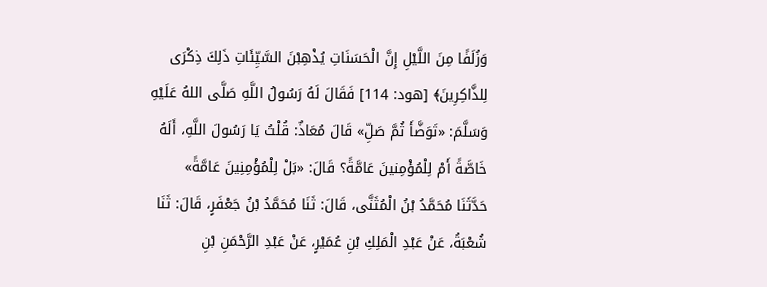وَزُلَفًا مِنَ اللَّيْلِ إِنَّ الْحَسَنَاتِ يُذْهِبْنَ السَّيِّئَاتِ ذَلِكَ ذِكْرَى لِلذَّاكِرِينَ﴾ [هود: 114] فَقَالَ لَهُ رَسُولُ اللَّهِ صَلَّى اللهُ عَلَيْهِ وَسَلَّمَ: «تَوَضَّأَ ثُمَّ صَلِّ» قَالَ مُعَاذٌ: قُلْتُ يَا رَسُولَ اللَّهِ، أَلَهُ خَاصَّةً أَمْ لِلْمُؤْمِنينَ عَامَّةً؟ قَالَ: «بَلْ لِلْمُؤْمِنِينَ عَامَّةً»
حَدَّثَنَا مُحَمَّدُ بْنُ الْمُثَنَّى، قَالَ: ثَنَا مُحَمَّدُ بْنُ جَعْفَرٍ، قَالَ: ثَنَا شُعْبَةُ، عَنْ عَبْدِ الْمَلِكِ بْنِ عُمَيْرٍ، عَنْ عَبْدِ الرَّحْمَنِ بْنِ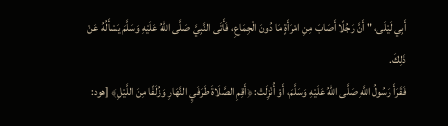أَبِي لَيْلَى، " أَنَّ رَجُلًا أَصَابَ مِنِ امْرَأَةٍ مَا دُونَ الْجِمَاعِ، فَأَتَى النَّبِيَّ صَلَّى اللهُ عَلَيْهِ وَسَلَّمَ يَسْأَلُهُ عَنْ ذَلِكَ.
فَقَرَأَ رَسُولُ اللَّهِ صَلَّى اللهُ عَلَيْهِ وَسَلَّمَ، أَوْ أُنْزِلَتْ: ﴿أَقِمِ الصَّلَاةَ طَرَفَيِ النَّهَارِ وَزُلَفًا مِنَ اللَّيْلِ﴾ [هود: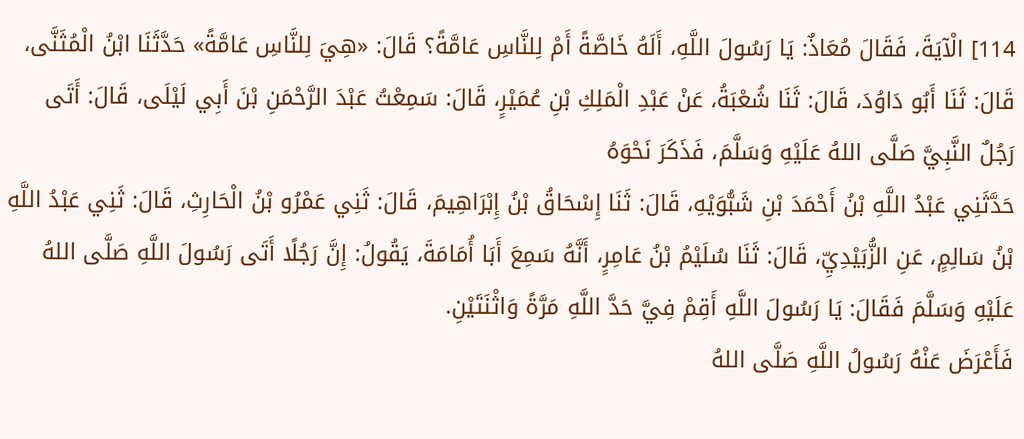114] الْآيَةَ، فَقَالَ مُعَاذٌ: يَا رَسُولَ اللَّهِ، أَلَهُ خَاصَّةً أَمْ لِلنَّاسِ عَامَّةً؟ قَالَ: «هِيَ لِلنَّاسِ عَامَّةً» حَدَّثَنَا ابْنُ الْمُثَنَّى، قَالَ: ثَنَا أَبُو دَاوُدَ، قَالَ: ثَنَا شُعْبَةُ، عَنْ عَبْدِ الْمَلِكِ بْنِ عُمَيْرٍ، قَالَ: سَمِعْتُ عَبْدَ الرَّحْمَنِ بْنَ أَبِي لَيْلَى، قَالَ: أَتَى رَجُلٌ النَّبِيَّ صَلَّى اللهُ عَلَيْهِ وَسَلَّمَ، فَذَكَرَ نَحْوَهُ
حَدَّثَنِي عَبْدُ اللَّهِ بْنُ أَحْمَدَ بْنِ شَبُّوَيْهِ، قَالَ: ثَنَا إِسْحَاقُ بْنُ إِبْرَاهِيمَ، قَالَ: ثَنِي عَمْرُو بْنُ الْحَارِثِ، قَالَ: ثَنِي عَبْدُ اللَّهِ بْنُ سَالِمٍ، عَنِ الزُّبَيْدِيِّ، قَالَ: ثَنَا سُلَيْمُ بْنُ عَامِرٍ، أَنَّهُ سَمِعَ أَبَا أُمَامَةَ، يَقُولُ: إِنَّ رَجُلًا أَتَى رَسُولَ اللَّهِ صَلَّى اللهُ عَلَيْهِ وَسَلَّمَ فَقَالَ: يَا رَسُولَ اللَّهِ أَقِمْ فِيَّ حَدَّ اللَّهِ مَرَّةً وَاثْنَتَيْنِ.
فَأَعْرَضَ عَنْهُ رَسُولُ اللَّهِ صَلَّى اللهُ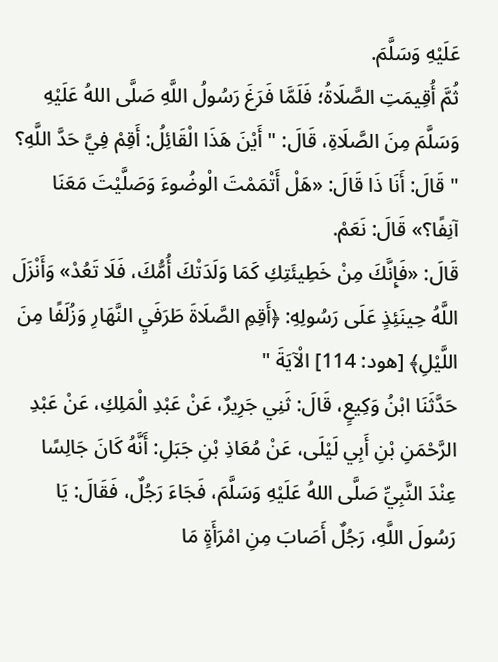عَلَيْهِ وَسَلَّمَ.
ثُمَّ أُقِيمَتِ الصَّلَاةُ؛ فَلَمَّا فَرَغَ رَسُولُ اللَّهِ صَلَّى اللهُ عَلَيْهِ وَسَلَّمَ مِنَ الصَّلَاةِ، قَالَ: " أَيْنَ هَذَا الْقَائِلُ: أَقِمْ فِيَّ حَدَّ اللَّهِ؟ " قَالَ: أَنَا ذَا قَالَ: «هَلْ أَتْمَمْتَ الْوضُوءَ وَصَلَّيْتَ مَعَنَا آنِفًا؟» قَالَ: نَعَمْ.
قَالَ: «فَإِنَّكَ مِنْ خَطِيئَتِكِ كَمَا وَلَدَتْكَ أُمُّكَ، فَلَا تَعُدْ» وَأَنْزَلَ اللَّهُ حِينَئِذٍ عَلَى رَسُولِهِ: ﴿أَقِمِ الصَّلَاةَ طَرَفَيِ النَّهَارِ وَزُلَفًا مِنَ اللَّيْلِ﴾ [هود: 114] الْآيَةَ "
حَدَّثَنَا ابْنُ وَكِيعٍ، قَالَ: ثَنِي جَرِيرٌ، عَنْ عَبْدِ الْمَلِكِ، عَنْ عَبْدِ الرَّحْمَنِ بْنِ أَبِي لَيْلَى، عَنْ مُعَاذِ بْنِ جَبَلِ: أَنَّهُ كَانَ جَالِسًا عِنْدَ النَّبِيِّ صَلَّى اللهُ عَلَيْهِ وَسَلَّمَ، فَجَاءَ رَجُلٌ، فَقَالَ: يَا رَسُولَ اللَّهِ، رَجُلٌ أَصَابَ مِنِ امْرَأَةٍ مَا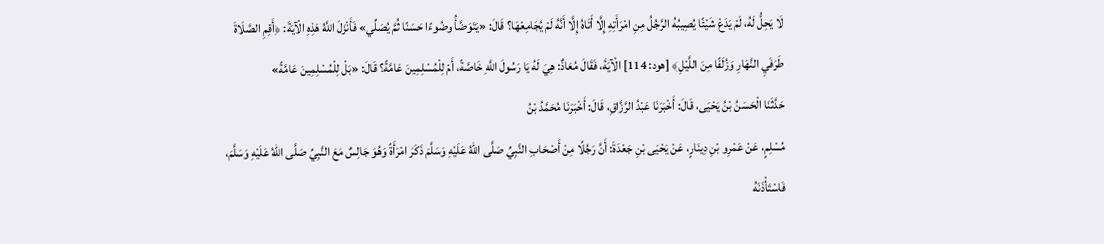لَا يَحِلُّ لَهُ، لَمْ يَدَعْ شَيْئًا يُصِيبُهُ الرَّجُلُ مِنِ امْرَأَتِهِ إِلَّا أَتَاهُ إِلَّا أَنَّهُ لَمْ يُجَامِعْهَا؟ قَالَ: «يَتَوَضَّأُ وضُوءًا حَسَنًا ثُمَّ يُصَلِّي» فَأَنْزَلَ اللَّهُ هَذِهِ الْآيَةَ: ﴿أَقِمِ الصَّلَاةَ طَرَفَيِ النَّهَارِ وَزُلَفًا مِنَ اللَّيْلِ﴾ [هود: 114] الْآيَةَ، فَقَالَ مُعَاذٌ: هِيَ لَهُ يَا رَسُولَ اللَّهِ خَاصَّةً، أَمْ لِلْمُسْلِمِينَ عَامَّةً؟ قَالَ: «بَلْ لِلْمُسْلِمِينَ عَامَّةً»
حَدَّثَنَا الْحَسَنُ بْنُ يَحْيَى، قَالَ: أَخْبَرَنَا عَبْدُ الرَّزَّاقِ، قَالَ: أَخْبَرَنَا مُحَمَّدُ بْنُ
مُسْلِمٍ، عَنْ عَمْرِو بْنِ دِينَارٍ، عَنْ يَحْيَى بْنِ جَعْدَةَ: أَنَّ رَجُلًا مِنْ أَصْحَابِ النَّبِيِّ صَلَّى اللهُ عَلَيْهِ وَسَلَّمَ ذَكَرَ امْرَأَةً وَهُوَ جَالِسٌ مَعَ النَّبِيِّ صَلَّى اللهُ عَلَيْهِ وَسَلَّمَ، فَاسْتَأْذَنَهُ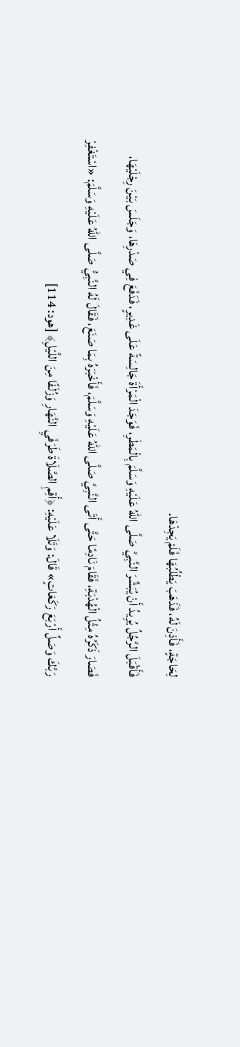لِحَاجَةٍ، فَأَذِنَ لَهُ، فَذَهَبَ يَطْلُبُهَا فَلَمْ يَجِدْهَا.
فَأَقْبَلَ الرَّجُلُ يُرِيدُ أَنْ يُبَشِّرَ النَّبِيَّ صَلَّى اللهُ عَلَيْهِ وَسَلَّمَ بِالْمَطَرِ، فَوَجَدَ الْمَرْأَةَ جَالِسَةً عَلَى غَدِيرٍ، فَدَفَعَ فِي صَدْرِهَا، وَجَلَسَ بَيْنَ رِجْلَيْهَا، فَصَارَ ذَكَرُهُ مِثْلُ الْهُدْبَةِ، فَقَامَ نَادِمًا حَتَّى أَتَى النَّبِيَّ صَلَّى اللهُ عَلَيْهِ وَسَلَّمَ، فَأَخْبَرَهُ بِمَا صَنَعَ، فَقَالَ لَهُ النَّبِيُّ صَلَّى اللهُ عَلَيْهِ وَسَلَّمَ: «اسْتَغْفِرْ رَبَّكَ وَصَلِّ أَرْبَعَ رَكَعَاتٍ» قَالَ: وَتَلَا عَلَيْهِ: ﴿أَقِمِ الصَّلَاةَ طَرَفَيِ النَّهَارِ وَزُلَفًا مِنَ اللَّيْلِ﴾ [هود: 114]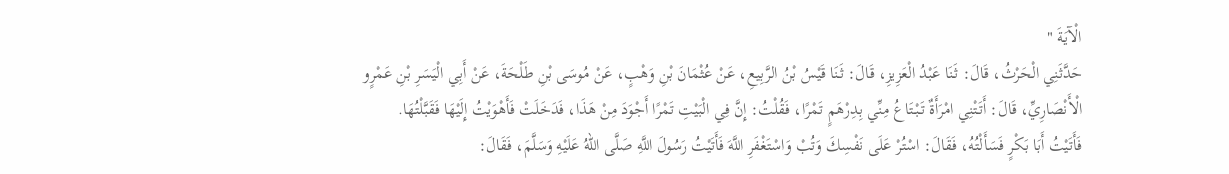الْآيَةَ "
حَدَّثَنِي الْحَرْثُ، قَالَ: ثَنَا عَبْدُ الْعَزِيزِ، قَالَ: ثَنَا قَيْسُ بْنُ الرَّبِيعِ، عَنْ عُثْمَانَ بْنِ وَهْبٍ، عَنْ مُوسَى بْنِ طَلْحَةَ، عَنْ أَبِي الْيَسَرِ بْنِ عَمْرٍو الْأَنْصَارِيِّ، قَالَ: أَتَتْنِي امْرَأَةٌ تَبْتَاعُ مِنِّي بِدِرْهَمٍ تَمْرًا، فَقُلْتُ: إِنَّ فِي الْبَيْتِ تَمْرًا أَجْوَدَ مِنْ هَذَا، فَدَخَلَتْ فَأَهْوَيْتُ إِلَيْهَا فَقَبَّلْتُهَا.
فَأَتَيْتُ أَبَا بَكْرٍ فَسَأَلْتُهُ، فَقَالَ: اسْتُرْ عَلَى نَفْسِكَ وَتُبْ وَاسْتَغْفَرِ اللَّهَ فَأَتَيْتُ رَسُولَ اللَّهِ صَلَّى اللهُ عَلَيْهِ وَسَلَّمَ، فَقَالَ: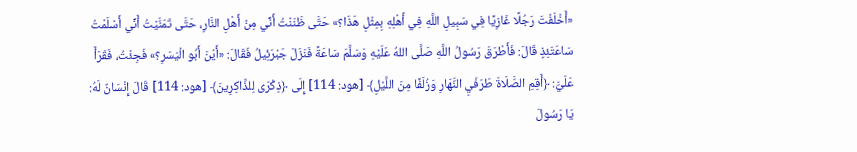«أَخْلَفْتَ رَجُلًا غَازِيًا فِي سَبِيلِ اللَّهِ فِي أَهْلِهِ بِمِثْلِ هَذَا؟» حَتَّى ظَنَنْتُ أَنِّي مِنْ أَهْلِ النَّارِ، حَتَّى تَمَنَّيْتُ أَنِّي أَسْلَمْتُ سَاعَتَئِذٍ قَالَ: فَأَطْرَقَ رَسُولُ اللَّهِ صَلَّى اللهُ عَلَيْهِ وَسَلَّمَ سَاعَةً فَنَزَلَ جَبْرَئِيلُ فَقَالَ: «أَيْنَ أَبُو الْيَسَرِ؟» فَجِئْتُ، فَقَرَأَ عَلَيَّ: ﴿أَقِمِ الصَّلَاةَ طَرَفَيِ النَّهَارِ وَزُلَفًا مِنَ اللَّيْلِ﴾ [هود: 114] إِلَى ﴿ذِكْرَى لِلذَّاكِرِينَ﴾ [هود: 114] قَالَ إِنْسَانٌ لَهُ: يَا رَسُولَ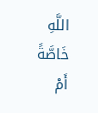اللَّهِ خَاصَّةً أَمْ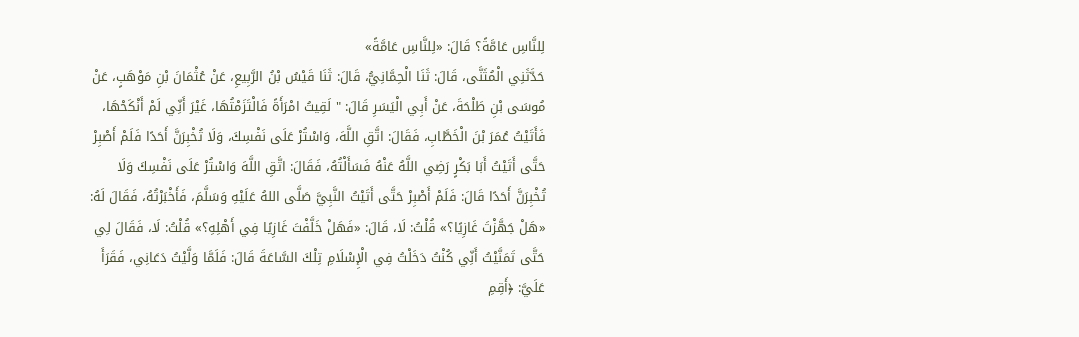لِلنَّاسِ عَامَّةً؟ قَالَ: «لِلنَّاسِ عَامَّةً»
حَدَّثَنِي الْمُثَنَّى، قَالَ: ثَنَا الْحِمَّانِيُّ، قَالَ: ثَنَا قَيْسُ بْنُ الرَّبِيعِ، عَنْ عُثْمَانَ بْنِ مَوْهَبٍ، عَنْ مُوسَى بْنِ طَلْحَةَ، عَنْ أَبِي الْيَسَرِ قَالَ: " لَقِيتُ امْرَأَةً فَالْتَزَمْتُهَا، غَيْرَ أَنِّي لَمْ أَنْكَحْهَا، فَأَتَيْتُ عُمَرَ بْنَ الْخَطَّابِ، فَقَالَ: اتَّقِ اللَّهَ، وَاسْتُرْ عَلَى نَفْسِكَ، وَلَا تُخْبِرَنَّ أَحَدًا فَلَمْ أَصْبِرْ حَتَّى أَتَيْتُ أَبَا بَكْرٍ رَضِي اللَّهُ عَنْهُ فَسَأَلْتُهُ، فَقَالَ: اتَّقِ اللَّهَ وَاسْتُرْ عَلَى نَفْسِكَ وَلَا تُخْبِرَنَّ أَحَدًا قَالَ: فَلَمْ أَصْبِرْ حَتَّى أَتَيْتُ النَّبِيَّ صَلَّى اللهُ عَلَيْهِ وَسَلَّمَ، فَأَخْبَرْتُهُ، فَقَالَ لَهُ: «هَلْ جَهَّزْتَ غَازِيًا؟» قُلْتُ: لَا، قَالَ: «فَهَلْ خَلَّفْتَ غَازِيًا فِي أَهْلِهِ؟» قُلْتُ: لَا، فَقَالَ لِي حَتَّى تَمَنَّيْتُ أَنِّي كُنْتُ دَخَلْتُ فِي الْإِسْلَامِ تِلْكَ السَّاعَةَ قَالَ: فَلَمَّا وَلَّيْتُ دَعَانِي، فَقَرَأَ عَلَيَّ: ﴿أَقِمِ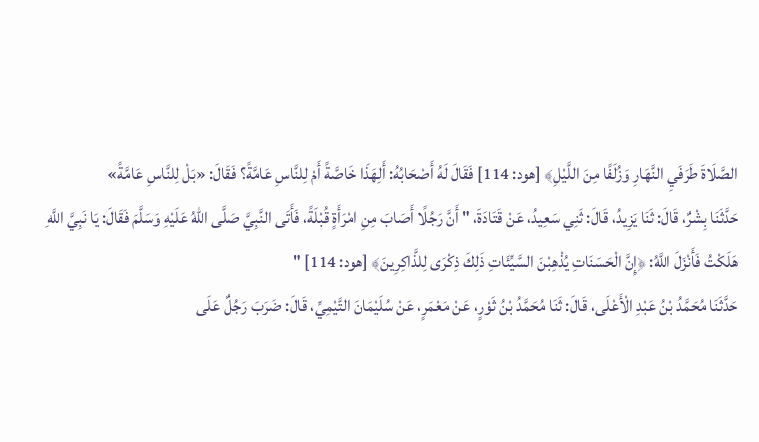الصَّلَاةَ طَرَفَيِ النَّهَارِ وَزُلَفًا مِنَ اللَّيْلِ﴾ [هود: 114] فَقَالَ لَهُ أَصْحَابُهُ: أَلِهَذَا خَاصَّةً أَمْ لِلنَّاسِ عَامَّةً؟ فَقَالَ: «بَلْ لِلنَّاسِ عَامَّةً»
حَدَّثَنَا بِشْرٌ، قَالَ: ثَنَا يَزِيدُ، قَالَ: ثَنِي سَعِيدُ، عَنْ قَتَادَةَ، " أَنَّ رَجُلًا أَصَابَ مِنِ امْرَأَةٍ قُبْلَةً، فَأَتَى النَّبِيَّ صَلَّى اللهُ عَلَيْهِ وَسَلَّمَ فَقَالَ: يَا نَبِيَّ اللَّهِ هَلَكْتُ فَأَنْزَلَ اللَّهُ: ﴿إِنَّ الْحَسَنَاتِ يُذْهِبْنَ السَّيِّئَاتِ ذَلِكَ ذِكْرَى لِلذَّاكِرِينَ﴾ [هود: 114] "
حَدَّثَنَا مُحَمَّدُ بْنُ عَبْدِ الْأَعْلَى، قَالَ: ثَنَا مُحَمَّدُ بْنُ ثَوْرٍ، عَنْ مَعْمَرٍ، عَنْ سُلَيْمَانَ التَّيْمِيِّ، قَالَ: ضَرَبَ رَجُلٌ عَلَى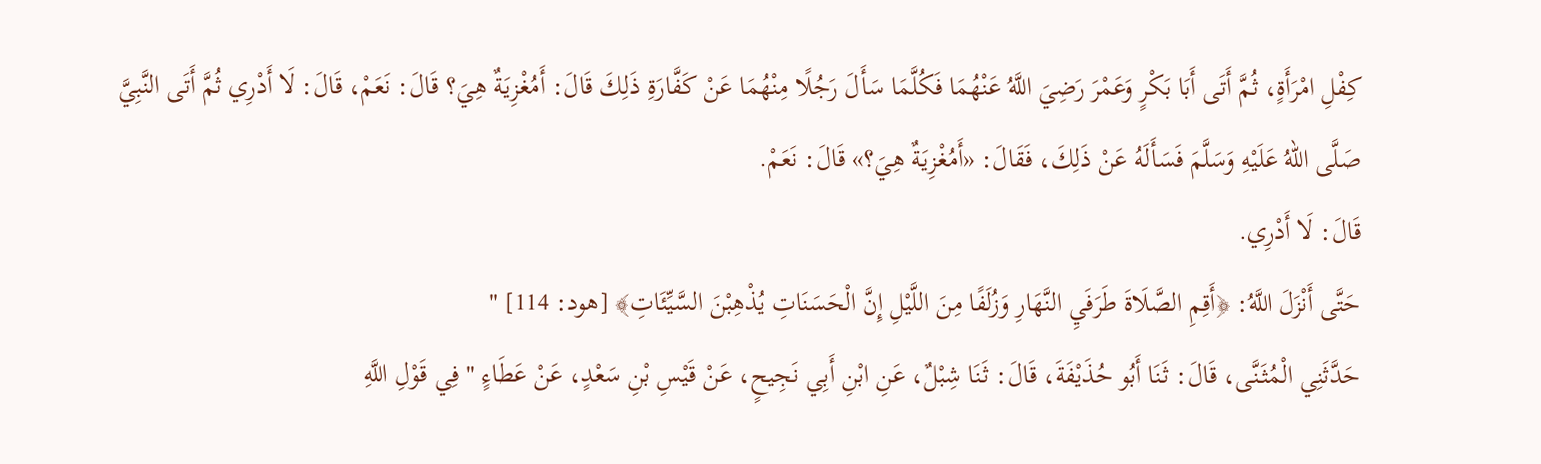كِفْلِ امْرَأَةٍ، ثُمَّ أَتَى أَبَا بَكْرٍ وَعَمْرَ رَضِيَ اللَّهُ عَنْهُمَا فَكُلَّمَا سَأَلَ رَجُلًا مِنْهُمَا عَنْ كَفَّارَةِ ذَلِكَ قَالَ: أَمُغْزِيَةٌ هِيَ؟ قَالَ: نَعَمْ، قَالَ: لَا أَدْرِي ثُمَّ أَتَى النَّبِيَّ صَلَّى اللهُ عَلَيْهِ وَسَلَّمَ فَسَأَلَهُ عَنْ ذَلِكَ، فَقَالَ: «أَمُغْزِيَةٌ هِيَ؟» قَالَ: نَعَمْ.
قَالَ: لَا أَدْرِي.
حَتَّى أَنْزَلَ اللَّهُ: ﴿أَقِمِ الصَّلَاةَ طَرَفَيِ النَّهَارِ وَزُلَفًا مِنَ اللَّيْلِ إِنَّ الْحَسَنَاتِ يُذْهِبْنَ السَّيِّئَاتِ﴾ [هود: 114] "
حَدَّثَنِي الْمُثَنَّى، قَالَ: ثَنَا أَبُو حُذَيْفَةَ، قَالَ: ثَنَا شِبْلٌ، عَنِ ابْنِ أَبِي نَجِيحٍ، عَنْ قَيْسِ بْنِ سَعْدٍ، عَنْ عَطَاءٍ " فِي قَوْلِ اللَّهِ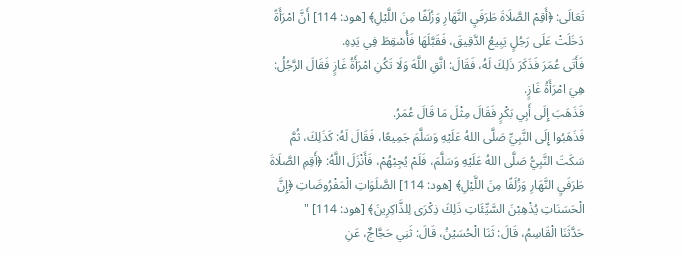تَعَالَى: ﴿أَقِمْ الصَّلَاةَ طَرَفَيِ النَّهَارِ وَزُلَفًا مِنَ اللَّيْلِ﴾ [هود: 114] أَنَّ امْرَأَةً دَخَلَتْ عَلَى رَجُلٍ يَبِيعُ الدَّقِيقَ، فَقَبَّلَهَا فَأُسْقِطَ فِي يَدِهِ.
فَأَتَى عُمَرَ فَذَكَرَ ذَلِكَ لَهُ، فَقَالَ: اتَّقِ اللَّهَ وَلَا تَكُنِ امْرَأَةُ غَازٍ فَقَالَ الرَّجُلُ: هِيَ امْرَأَةُ غَازٍ.
فَذَهَبَ إِلَى أَبِي بَكْرٍ فَقَالَ مِثْلَ مَا قَالَ عُمَرُ.
فَذَهَبُوا إِلَى النَّبِيِّ صَلَّى اللهُ عَلَيْهِ وَسَلَّمَ جَمِيعًا، فَقَالَ لَهُ: كَذَلِكَ، ثُمَّ سَكَتَ النَّبِيُّ صَلَّى اللهُ عَلَيْهِ وَسَلَّمَ، فَلَمْ يُجِبْهُمْ، فَأَنْزَلَ اللَّهُ: ﴿أَقِمِ الصَّلَاةَ طَرَفَيِ النَّهَارِ وَزُلَفًا مِنَ اللَّيْلِ﴾ [هود: 114] الصَّلَوَاتِ الْمَفْرُوضَاتِ ﴿إِنَّ الْحَسَنَاتِ يُذْهِبْنَ السَّيِّئَاتِ ذَلِكَ ذِكْرَى لِلذَّاكِرِينَ﴾ [هود: 114] "
حَدَّثَنَا الْقَاسِمُ، قَالَ: ثَنَا الْحُسَيْنُ، قَالَ: ثَنِي حَجَّاجٌ، عَنِ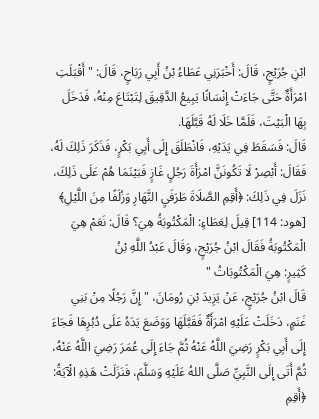ابْنِ جُرَيْجٍ، قَالَ: أَخْبَرَنِي عَطَاءُ بْنُ أَبِي رَبَاحٍ، قَالَ: " أَقْبَلَتِ امْرَأَةٌ حَتَّى جَاءَتْ إِنْسَانًا يَبِيعُ الدَّقِيقَ لِتَبْتَاعَ مِنْهُ، فَدَخَلَ بِهَا الْبَيْتَ، فَلَمَّا خَلَا لَهُ قَبَّلَهَا.
قَالَ: فَسَقَطَ فِي يَدَيْهِ، فَانْطَلَقَ إِلَى أَبِي بَكْرٍ، فَذَكَرَ ذَلِكَ لَهُ، فَقَالَ: أَبْصِرْ لَا تَكُونَنَّ امْرَأَةَ رَجُلٍ غَازٍ فَبَيْنَمَا هُمْ عَلَى ذَلِكَ، نَزَلَ فِي ذَلِكَ: ﴿أَقِمِ الصَّلَاةَ طَرَفَيِ النَّهَارِ وَزُلَفًا مِنَ اللَّيْلِ﴾ [هود: 114] قِيلَ لِعَطَاءٍ: الْمَكْتُوبَةُ هِيَ؟ قَالَ: نَعَمْ هِيَ الْمَكْتُوبَةُ فَقَالَ ابْنُ جُرَيْجٍ، وَقَالَ عَبْدُ اللَّهِ بْنُ
كَثِيرٍ: هِيَ الْمَكْتُوبَاتُ "
قَالَ ابْنُ جُرَيْجٍ، عَنْ يَزِيدَ بْنِ رُومَانَ، " إِنَّ رَجُلًا مِنْ بَنِي غَنَمٍ، دَخَلَتْ عَلَيْهِ امْرَأَةٌ فَقَبَّلَهَا وَوَضَعَ يَدَهُ عَلَى دُبُرِهَا فَجَاءَ إِلَى أَبِي بَكْرٍ رَضِيَ اللَّهُ عَنْهُ ثُمَّ جَاءَ إِلَى عُمَرَ رَضِيَ اللَّهُ عَنْهُ، ثُمَّ أَتَى إِلَى النَّبِيِّ صَلَّى اللهُ عَلَيْهِ وَسَلَّمَ، فَنَزَلَتْ هَذِهِ الْآيَةُ: ﴿أَقِمِ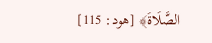الصَّلَاةَ﴾ [هود: 115]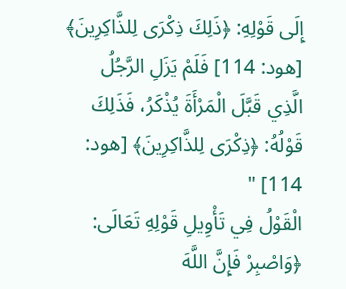إِلَى قَوْلِهِ: ﴿ذَلِكَ ذِكْرَى لِلذَّاكِرِينَ﴾ [هود: 114] فَلَمْ يَزَلِ الرَّجُلُ الَّذِي قَبَّلَ الْمَرْأَةَ يُذْكَرُ، فَذَلِكَ قَوْلُهُ: ﴿ذِكْرَى لِلذَّاكِرِينَ﴾ [هود: 114] "
الْقَوْلُ فِي تَأْوِيلِ قَوْلِهِ تَعَالَى: ﴿وَاصْبِرْ فَإِنَّ اللَّهَ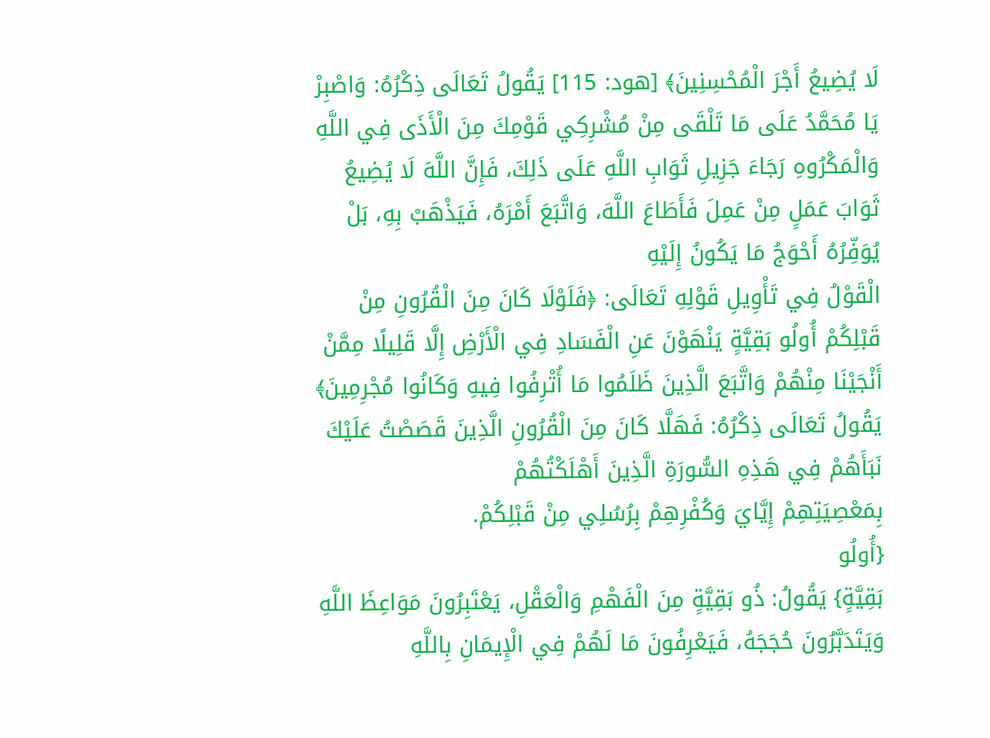لَا يُضِيعُ أَجْرَ الْمُحْسِنِينَ﴾ [هود: 115] يَقُولُ تَعَالَى ذِكْرُهُ: وَاصْبِرْ يَا مُحَمَّدُ عَلَى مَا تَلْقَى مِنْ مُشْرِكِي قَوْمِكَ مِنَ الْأَذَى فِي اللَّهِ وَالْمَكْرُوهِ رَجَاءَ جَزِيلِ ثَوَابِ اللَّهِ عَلَى ذَلِكَ، فَإِنَّ اللَّهَ لَا يُضِيعُ ثَوَابَ عَمَلٍ مِنْ عَمِلَ فَأَطَاعَ اللَّهَ، وَاتَّبَعَ أَمْرَهُ، فَيَذْهَبْ بِهِ، بَلْ
يُوَفِّرُهُ أَحْوَجُ مَا يَكُونُ إِلَيْهِ
الْقَوْلُ فِي تَأْوِيلِ قَوْلِهِ تَعَالَى: ﴿فَلَوْلَا كَانَ مِنَ الْقُرُونِ مِنْ قَبْلِكُمْ أُولُو بَقِيَّةٍ يَنْهَوْنَ عَنِ الْفَسَادِ فِي الْأَرْضِ إِلَّا قَلِيلًا مِمَّنْ أَنْجَيْنَا مِنْهُمْ وَاتَّبَعَ الَّذِينَ ظَلَمُوا مَا أُتْرِفُوا فِيهِ وَكَانُوا مُجْرِمِينَ﴾ يَقُولُ تَعَالَى ذِكْرُهُ: فَهَلَّا كَانَ مِنَ الْقُرُونِ الَّذِينَ قَصَصْتُ عَلَيْكَ نَبَأَهُمْ فِي هَذِهِ السُّورَةِ الَّذِينَ أَهْلَكْتُهُمْ
بِمَعْصِيَتِهِمْ إِيَّايَ وَكُفْرِهِمْ بِرُسُلِي مِنْ قَبْلِكُمْ.
{أُولُو
بَقِيَّةٍ} يَقُولُ: ذُو بَقِيَّةٍ مِنَ الْفَهْمِ وَالْعَقْلِ، يَعْتَبِرُونَ مَوَاعِظَ اللَّهِ وَيَتَدَبَّرُونَ حُجَجَهُ، فَيَعْرِفُونَ مَا لَهُمْ فِي الْإِيمَانِ بِاللَّهِ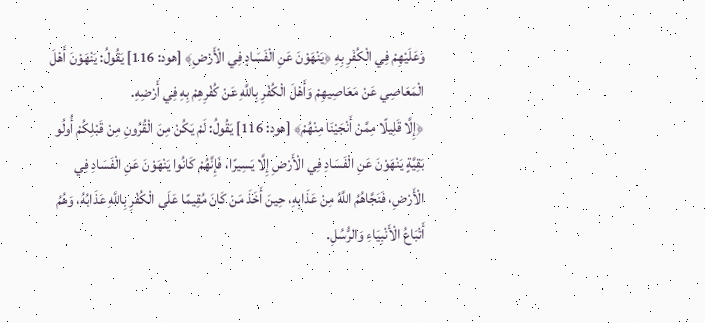وَعَلَيْهِمْ فِي الْكُفْرِ بِهِ ﴿يَنْهَوْنَ عَنِ الْفَسَادِ فِي الْأَرْضِ﴾ [هود: 116] يَقُولُ: يَنْهَوْنَ أَهْلَ الْمَعَاصِي عَنْ مَعَاصِيهِمْ وَأَهْلَ الْكُفْرِ بِاللَّهِ عَنْ كُفْرِهِمْ بِهِ فِي أَرْضِهِ.
﴿إِلَّا قَلِيلًا مِمَّنْ أَنْجَيْنَا مِنْهُمْ﴾ [هود: 116] يَقُولُ: لَمْ يَكُنْ مِنَ الْقُرُونِ مِنْ قَبْلِكُمْ أُولُو بَقِيَّةٍ يَنْهَوْنَ عَنِ الْفَسَادِ فِي الْأَرْضِ إِلَّا يَسِيرًا، فَإِنَّهُمْ كَانُوا يَنْهَوْنَ عَنِ الْفَسَادِ فِي الْأَرْضِ، فَنَجَّاهُمُ اللَّهُ مِنْ عَذَابِهِ، حِينَ أَخَذَ مَنْ كَانَ مُقِيمًا عَلَى الْكُفْرِ بِاللَّهِ عَذَابُهُ، وَهُمُ أَتْبَاعُ الْأَنْبِيَاءِ وَالرُّسُلِ.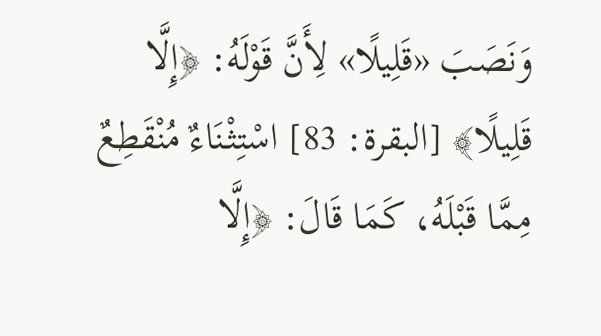وَنَصَبَ «قَلِيلًا» لِأَنَّ قَوْلَهُ: ﴿إِلَّا قَلِيلًا﴾ [البقرة: 83] اسْتِثْنَاءٌ مُنْقَطِعٌ مِمَّا قَبْلَهُ، كَمَا قَالَ: ﴿إِلَّا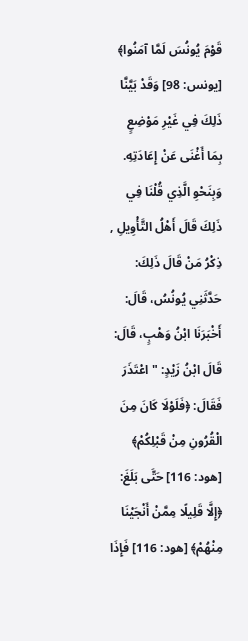قَوْمَ يُونُسَ لَمَّا آمَنُوا﴾ [يونس: 98] وَقَدْ بَيَّنَّا ذَلِكَ فِي غَيْرِ مَوْضِعٍ بِمَا أَغْنَى عَنْ إِعَادَتِهِ.
وَبِنَحْوِ الَّذِي قُلْنَا فِي ذَلِكَ قَالَ أَهْلُ التَّأْوِيلِ , ذِكْرُ مَنْ قَالَ ذَلِكَ:
حَدَّثَنِي يُونُسُ، قَالَ: أَخْبَرَنَا ابْنُ وَهْبٍ، قَالَ: قَالَ ابْنُ زَيْدٍ: " اعْتَذَرَ فَقَالَ: ﴿فَلَوْلَا كَانَ مِنَ الْقُرُونِ مِنْ قَبْلِكُمْ﴾ [هود: 116] حَتَّى بَلَغَ: ﴿إِلَّا قَلِيلًا مِمَّنْ أَنْجَيْنَا مِنْهُمْ﴾ [هود: 116] فَإِذَا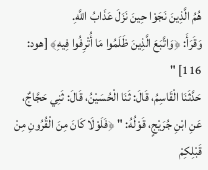هُمُ الَّذِينَ نَجَوْا حِينَ نَزَلَ عَذَابُ اللَّهِ.
وَقَرَأَ: ﴿وَاتَّبَعَ الَّذِينَ ظَلَمُوا مَا أُتْرِفُوا فِيهِ﴾ [هود: 116] "
حَدَّثَنَا الْقَاسِمُ، قَالَ: ثَنَا الْحُسَيْنُ، قَالَ: ثَنِي حَجَّاجٌ، عَنِ ابْنِ جُرَيْجٍ، قَوْلُهُ: " ﴿فَلَوْلَا كَانَ مِنَ الْقُرُونِ مِنْ قَبْلِكِمْ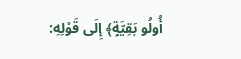أُولُو بَقِيَّةٍ﴾ إِلَى قَوْلِهِ: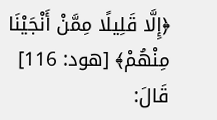﴿إِلَّا قَلِيلًا مِمَّنْ أَنْجَيْنَا مِنْهُمْ﴾ [هود: 116] قَالَ: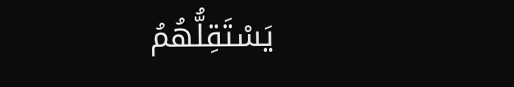يَسْتَقِلُّهُمُ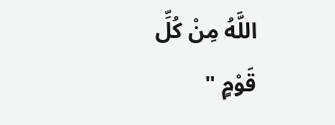اللَّهُ مِنْ كُلِّ قَوْمٍ "